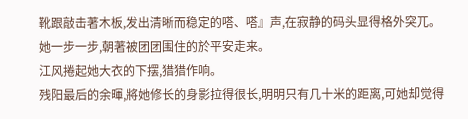靴跟敲击著木板,发出清晰而稳定的嗒、嗒』声,在寂静的码头显得格外突兀。
她一步一步,朝著被团团围住的於平安走来。
江风捲起她大衣的下摆,猎猎作响。
残阳最后的余暉,將她修长的身影拉得很长,明明只有几十米的距离,可她却觉得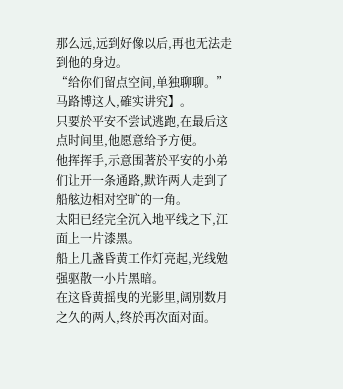那么远,远到好像以后,再也无法走到他的身边。
“给你们留点空间,单独聊聊。”
马路博这人,確实讲究】。
只要於平安不尝试逃跑,在最后这点时间里,他愿意给予方便。
他挥挥手,示意围著於平安的小弟们让开一条通路,默许两人走到了船舷边相对空旷的一角。
太阳已经完全沉入地平线之下,江面上一片漆黑。
船上几盏昏黄工作灯亮起,光线勉强驱散一小片黑暗。
在这昏黄摇曳的光影里,阔別数月之久的两人,终於再次面对面。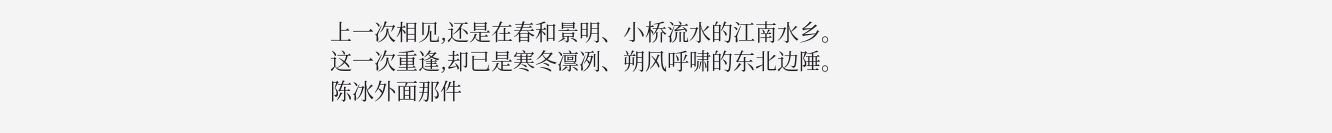上一次相见,还是在春和景明、小桥流水的江南水乡。
这一次重逢,却已是寒冬凛冽、朔风呼啸的东北边陲。
陈冰外面那件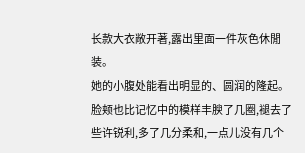长款大衣敞开著,露出里面一件灰色休閒装。
她的小腹处能看出明显的、圆润的隆起。
脸颊也比记忆中的模样丰腴了几圈,褪去了些许锐利,多了几分柔和,一点儿没有几个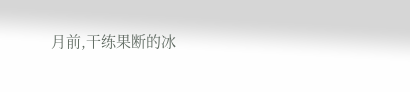月前,干练果断的冰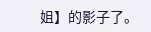姐】的影子了。